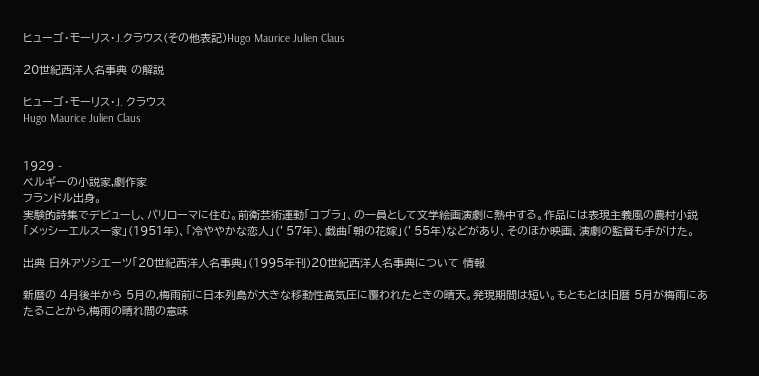ヒューゴ・モーリス・J.クラウス(その他表記)Hugo Maurice Julien Claus

20世紀西洋人名事典 の解説

ヒューゴ・モーリス・J. クラウス
Hugo Maurice Julien Claus


1929 -
ベルギーの小説家,劇作家
フランドル出身。
実験的詩集でデビューし、パリローマに住む。前衛芸術運動「コブラ」、の一員として文学絵画演劇に熱中する。作品には表現主義風の農村小説「メッシーエルス一家」(1951年)、「冷ややかな恋人」(’57年)、戯曲「朝の花嫁」(’55年)などがあり、そのほか映画、演劇の監督も手がけた。

出典 日外アソシエーツ「20世紀西洋人名事典」(1995年刊)20世紀西洋人名事典について 情報

新暦の 4月後半から 5月の,梅雨前に日本列島が大きな移動性高気圧に覆われたときの晴天。発現期間は短い。もともとは旧暦 5月が梅雨にあたることから,梅雨の晴れ間の意味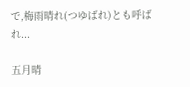で,梅雨晴れ(つゆばれ)とも呼ばれ...

五月晴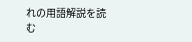れの用語解説を読む